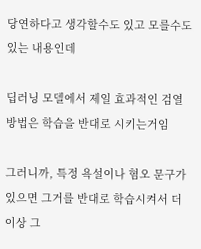당연하다고 생각할수도 있고 모를수도 있는 내용인데

딥러닝 모델에서 제일 효과적인 검열 방법은 학습을 반대로 시키는거임

그러니까, 특정 욕설이나 혐오 문구가 있으면 그거를 반대로 학습시켜서 더이상 그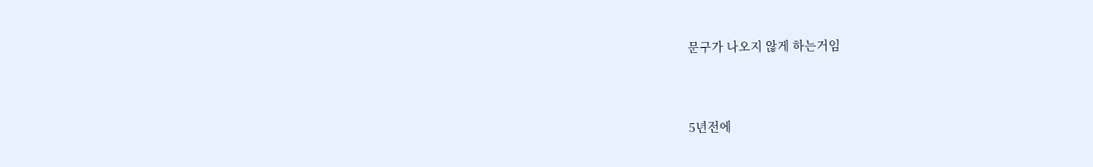문구가 나오지 않게 하는거임


5년전에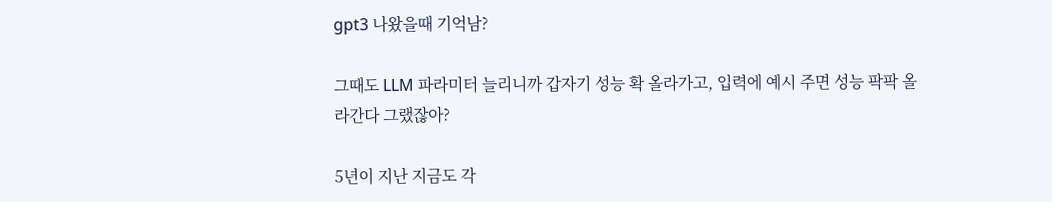gpt3 나왔을때 기억남?

그때도 LLM 파라미터 늘리니까 갑자기 성능 확 올라가고, 입력에 예시 주면 성능 팍팍 올라간다 그랬잖아?

5년이 지난 지금도 각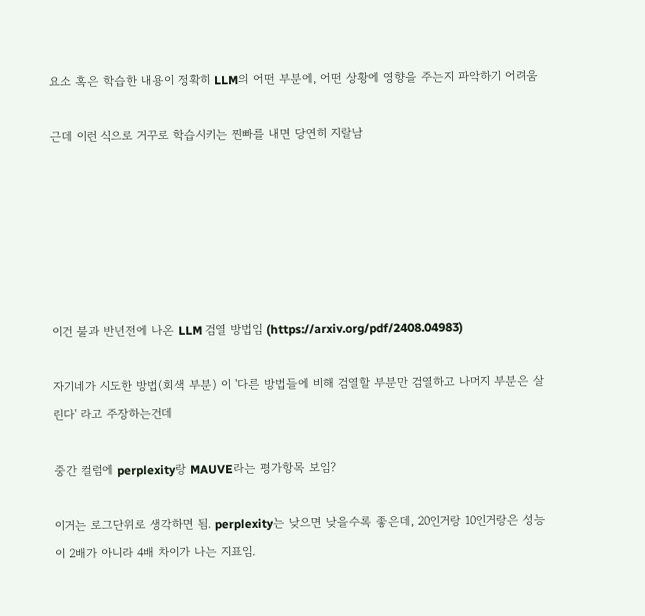요소 혹은 학습한 내용이 정확히 LLM의 어떤 부분에, 어떤 상황에 영향을 주는지 파악하기 어려움

근데 이런 식으로 거꾸로 학습시키는 찐빠를 내면 당연히 지랄남






이건 불과 반년전에 나온 LLM 검열 방법임 (https://arxiv.org/pdf/2408.04983)

자기네가 시도한 방법(회색 부분) 이 '다른 방법들에 비해 검열할 부분만 검열하고 나머지 부분은 살린다' 라고 주장하는건데

중간 컬럼에 perplexity랑 MAUVE라는 평가항목 보임?

이거는 로그단위로 생각하면 됨. perplexity는 낮으면 낮을수록 좋은데, 20인거랑 10인거랑은 성능이 2배가 아니라 4배 차이가 나는 지표임.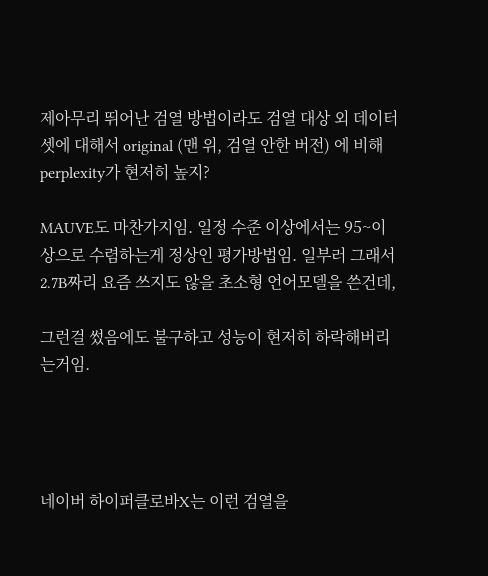제아무리 뛰어난 검열 방법이라도 검열 대상 외 데이터셋에 대해서 original (맨 위, 검열 안한 버전) 에 비해 perplexity가 현저히 높지?

MAUVE도 마찬가지임. 일정 수준 이상에서는 95~이상으로 수렴하는게 정상인 평가방법임. 일부러 그래서 2.7B짜리 요즘 쓰지도 않을 초소형 언어모델을 쓴건데,

그런걸 썼음에도 불구하고 성능이 현저히 하락해버리는거임.




네이버 하이퍼클로바X는 이런 검열을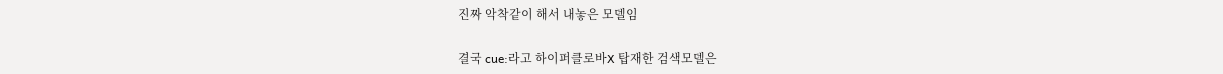진짜 악착같이 해서 내놓은 모델임

결국 cue:라고 하이퍼클로바X 탑재한 검색모델은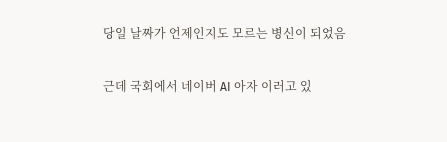당일 날짜가 언제인지도 모르는 병신이 되었음

근데 국회에서 네이버 AI 아자 이러고 있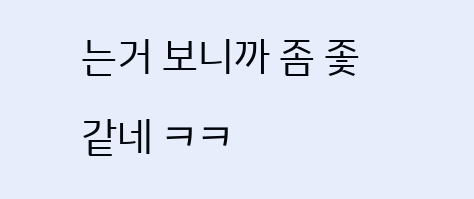는거 보니까 좀 좇같네 ㅋㅋ